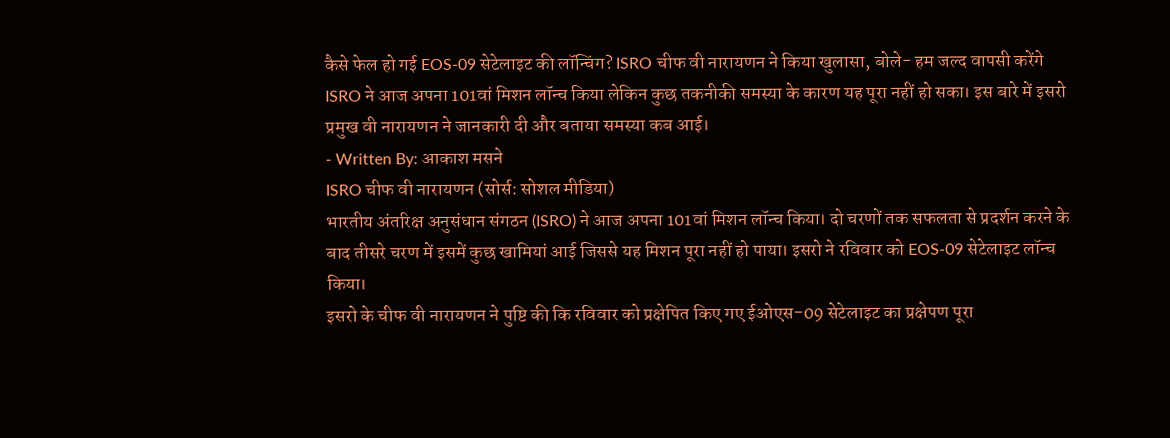कैसे फेल हो गई EOS-09 सेटेलाइट की लॉन्चिंग? ISRO चीफ वी नारायणन ने किया खुलासा, बोले- हम जल्द वापसी करेंगे
ISRO ने आज अपना 101वां मिशन लॉन्च किया लेकिन कुछ तकनीकी समस्या के कारण यह पूरा नहीं हो सका। इस बारे में इसरो प्रमुख वी नारायणन ने जानकारी दी और बताया समस्या कब आई।
- Written By: आकाश मसने
ISRO चीफ वी नारायणन (सोर्स: सोशल मीडिया)
भारतीय अंतरिक्ष अनुसंधान संगठन (ISRO) ने आज अपना 101वां मिशन लॉन्च किया। दो चरणों तक सफलता से प्रदर्शन करने के बाद तीसरे चरण में इसमें कुछ खामियां आई जिससे यह मिशन पूरा नहीं हो पाया। इसरो ने रविवार को EOS-09 सेटेलाइट लॉन्च किया।
इसरो के चीफ वी नारायणन ने पुष्टि की कि रविवार को प्रक्षेपित किए गए ईओएस-09 सेटेलाइट का प्रक्षेपण पूरा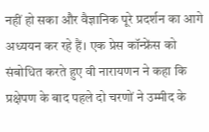नहीं हो सका और वैज्ञानिक पूरे प्रदर्शन का आगे अध्ययन कर रहे हैं। एक प्रेस कॉन्फ्रेंस को संबोधित करते हुए वी नारायणन ने कहा कि प्रक्षेपण के बाद पहले दो चरणों ने उम्मीद के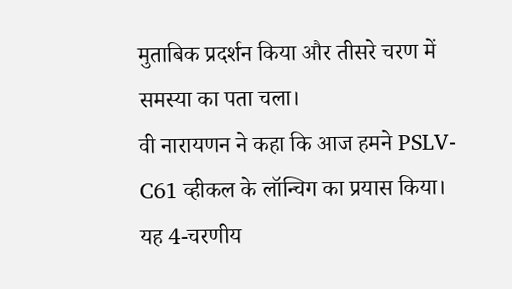मुताबिक प्रदर्शन किया और तीसरे चरण में समस्या का पता चला।
वी नारायणन ने कहा कि आज हमने PSLV-C61 व्हीकल के लॉन्चिग का प्रयास किया। यह 4-चरणीय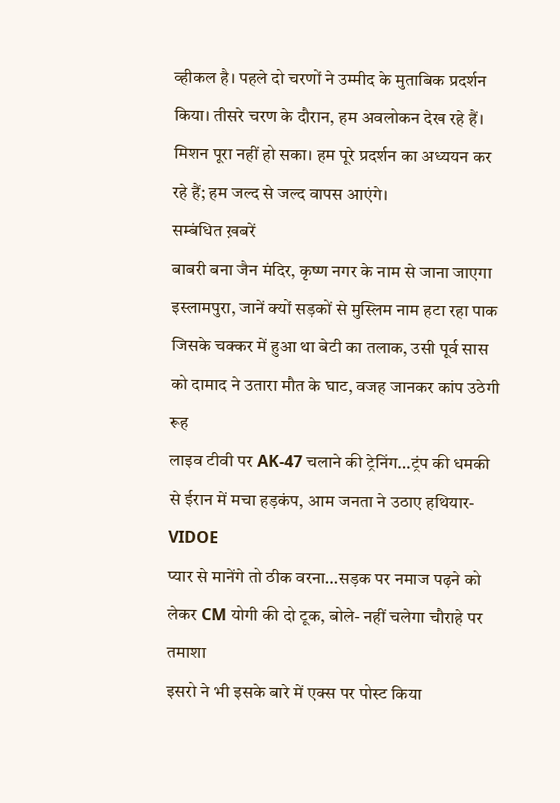व्हीकल है। पहले दो चरणों ने उम्मीद के मुताबिक प्रदर्शन किया। तीसरे चरण के दौरान, हम अवलोकन देख रहे हैं। मिशन पूरा नहीं हो सका। हम पूरे प्रदर्शन का अध्ययन कर रहे हैं; हम जल्द से जल्द वापस आएंगे।
सम्बंधित ख़बरें
बाबरी बना जैन मंदिर, कृष्ण नगर के नाम से जाना जाएगा इस्लामपुरा, जानें क्यों सड़कों से मुस्लिम नाम हटा रहा पाक
जिसके चक्कर में हुआ था बेटी का तलाक, उसी पूर्व सास को दामाद ने उतारा मौत के घाट, वजह जानकर कांप उठेगी रूह
लाइव टीवी पर AK-47 चलाने की ट्रेनिंग…ट्रंप की धमकी से ईरान में मचा हड़कंप, आम जनता ने उठाए हथियार- VIDOE
प्यार से मानेंगे तो ठीक वरना…सड़क पर नमाज पढ़ने को लेकर CM योगी की दो टूक, बोले- नहीं चलेगा चौराहे पर तमाशा
इसरो ने भी इसके बारे में एक्स पर पोस्ट किया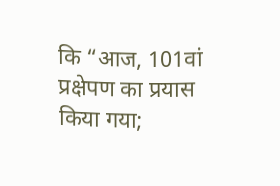कि “आज, 101वां प्रक्षेपण का प्रयास किया गया;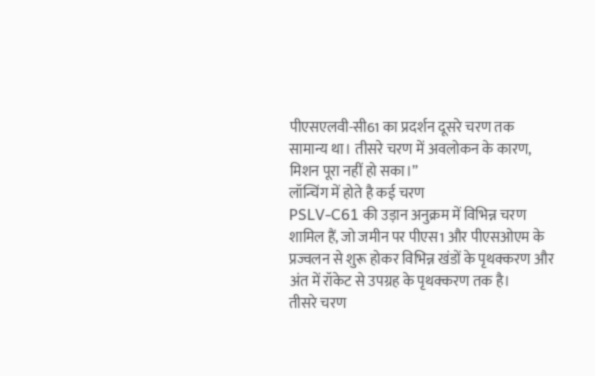पीएसएलवी-सी61 का प्रदर्शन दूसरे चरण तक सामान्य था। तीसरे चरण में अवलोकन के कारण, मिशन पूरा नहीं हो सका।”
लॉन्चिंग में होते है कई चरण
PSLV-C61 की उड़ान अनुक्रम में विभिन्न चरण शामिल हैं, जो जमीन पर पीएस1 और पीएसओएम के प्रज्वलन से शुरू होकर विभिन्न खंडों के पृथक्करण और अंत में रॉकेट से उपग्रह के पृथक्करण तक है।
तीसरे चरण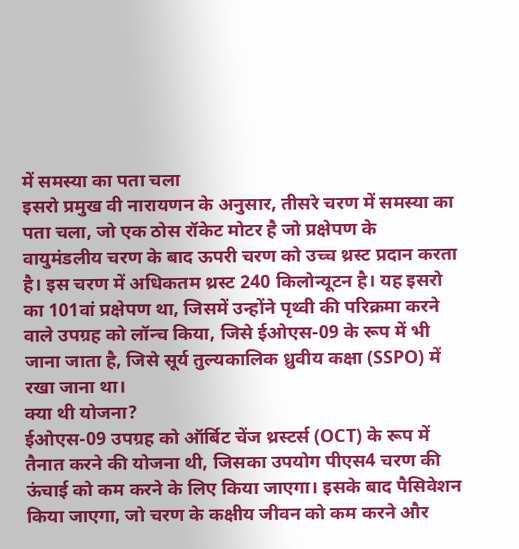में समस्या का पता चला
इसरो प्रमुख वी नारायणन के अनुसार, तीसरे चरण में समस्या का पता चला, जो एक ठोस रॉकेट मोटर है जो प्रक्षेपण के वायुमंडलीय चरण के बाद ऊपरी चरण को उच्च थ्रस्ट प्रदान करता है। इस चरण में अधिकतम थ्रस्ट 240 किलोन्यूटन है। यह इसरो का 101वां प्रक्षेपण था, जिसमें उन्होंने पृथ्वी की परिक्रमा करने वाले उपग्रह को लॉन्च किया, जिसे ईओएस-09 के रूप में भी जाना जाता है, जिसे सूर्य तुल्यकालिक ध्रुवीय कक्षा (SSPO) में रखा जाना था।
क्या थी योजना?
ईओएस-09 उपग्रह को ऑर्बिट चेंज थ्रस्टर्स (OCT) के रूप में तैनात करने की योजना थी, जिसका उपयोग पीएस4 चरण की ऊंचाई को कम करने के लिए किया जाएगा। इसके बाद पैसिवेशन किया जाएगा, जो चरण के कक्षीय जीवन को कम करने और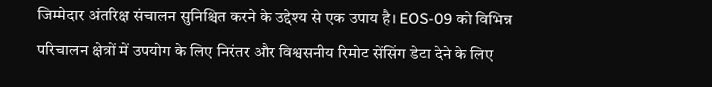जिम्मेदार अंतरिक्ष संचालन सुनिश्चित करने के उद्देश्य से एक उपाय है। EOS-09 को विभिन्न परिचालन क्षेत्रों में उपयोग के लिए निरंतर और विश्वसनीय रिमोट सेंसिंग डेटा देने के लिए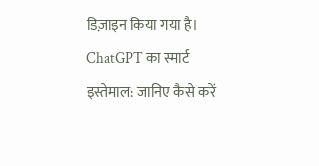डिज़ाइन किया गया है।
ChatGPT का स्मार्ट इस्तेमाल: जानिए कैसे करें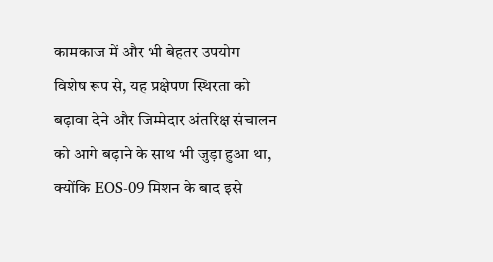कामकाज में और भी बेहतर उपयोग
विशेष रूप से, यह प्रक्षेपण स्थिरता को बढ़ावा देने और जिम्मेदार अंतरिक्ष संचालन को आगे बढ़ाने के साथ भी जुड़ा हुआ था, क्योंकि EOS-09 मिशन के बाद इसे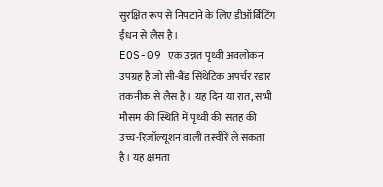सुरक्षित रूप से निपटाने के लिए डीऑर्बिटिंग ईंधन से लैस है।
EOS-09 एक उन्नत पृथ्वी अवलोकन उपग्रह है जो सी-बैंड सिंथेटिक अपर्चर रडार तकनीक से लैस है। यह दिन या रात, सभी मौसम की स्थिति में पृथ्वी की सतह की उच्च-रिज़ॉल्यूशन वाली तस्वीरें ले सकता है। यह क्षमता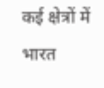कई क्षेत्रों में भारत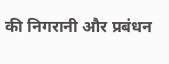की निगरानी और प्रबंधन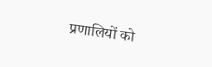प्रणालियों को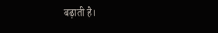बढ़ाती है।